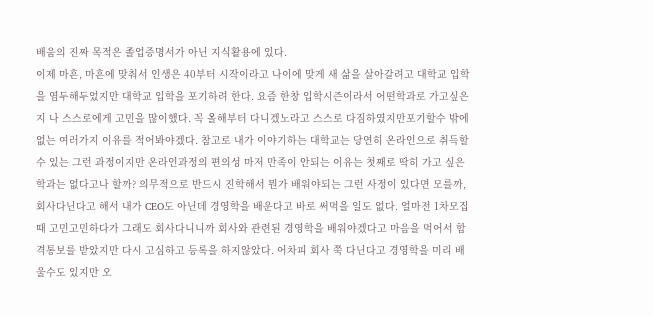배움의 진짜 목적은 졸업증명서가 아닌 지식활용에 있다.
이제 마흔, 마흔에 맞춰서 인생은 40부터 시작이라고 나이에 맞게 새 삶을 살아갈려고 대학교 입학을 염두해두었지만 대학교 입학을 포기하려 한다. 요즘 한창 입학시즌이라서 어떤학과로 가고싶은지 나 스스로에게 고민을 많이했다. 꼭 올해부터 다니겠노라고 스스로 다짐하였지만포기할수 밖에 없는 여러가지 이유를 적어봐야겠다. 참고로 내가 이야기하는 대학교는 당연히 온라인으로 취득할 수 있는 그런 과정이지만 온라인과정의 편의성 마저 만족이 안되는 이유는 첫째로 딱히 가고 싶은 학과는 없다고나 할까? 의무적으로 반드시 진학해서 뭔가 배워야되는 그런 사정이 있다면 모를까, 회사다닌다고 해서 내가 CEO도 아닌데 경영학을 배운다고 바로 써먹을 일도 없다. 얼마전 1차모집때 고민고민하다가 그래도 회사다니니까 회사와 관련된 경영학을 배워야겠다고 마음을 먹어서 합격통보를 받았지만 다시 고심하고 등록을 하지않았다. 어차피 회사 쭉 다닌다고 경영학을 미리 배울수도 있지만 오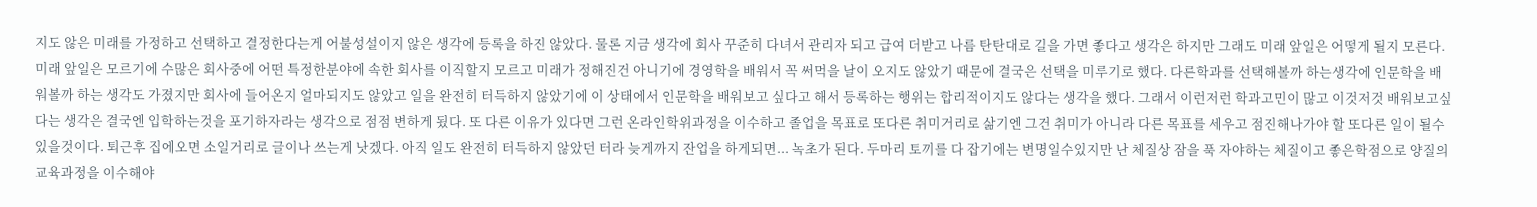지도 않은 미래를 가정하고 선택하고 결정한다는게 어불성설이지 않은 생각에 등록을 하진 않았다. 물론 지금 생각에 회사 꾸준히 다녀서 관리자 되고 급여 더받고 나름 탄탄대로 길을 가면 좋다고 생각은 하지만 그래도 미래 앞일은 어떻게 될지 모른다. 미래 앞일은 모르기에 수많은 회사중에 어떤 특정한분야에 속한 회사를 이직할지 모르고 미래가 정해진건 아니기에 경영학을 배워서 꼭 써먹을 날이 오지도 않았기 때문에 결국은 선택을 미루기로 했다. 다른학과를 선택해볼까 하는생각에 인문학을 배워볼까 하는 생각도 가졌지만 회사에 들어온지 얼마되지도 않았고 일을 완전히 터득하지 않았기에 이 상태에서 인문학을 배워보고 싶다고 해서 등록하는 행위는 합리적이지도 않다는 생각을 했다. 그래서 이런저런 학과고민이 많고 이것저것 배워보고싶다는 생각은 결국엔 입학하는것을 포기하자라는 생각으로 점점 변하게 됬다. 또 다른 이유가 있다면 그런 온라인학위과정을 이수하고 졸업을 목표로 또다른 취미거리로 삶기엔 그건 취미가 아니라 다른 목표를 세우고 점진해나가야 할 또다른 일이 될수 있을것이다. 퇴근후 집에오면 소일거리로 글이나 쓰는게 낫겠다. 아직 일도 완전히 터득하지 않았던 터라 늦게까지 잔업을 하게되면... 녹초가 된다. 두마리 토끼를 다 잡기에는 변명일수있지만 난 체질상 잠을 푹 자야하는 체질이고 좋은학점으로 양질의 교육과정을 이수해야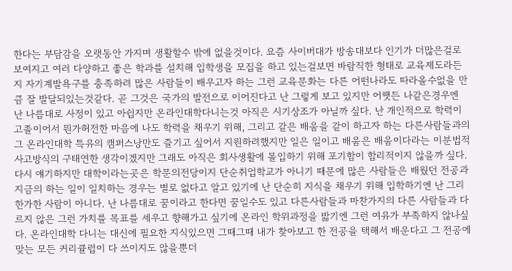한다는 부담감을 오랫동안 가지며 생활할수 밖에 없을것이다. 요즘 사이버대가 방송대보다 인기가 더많은걸로 보여지고 여러 다양하고 좋은 학과를 설치해 입학생을 모집을 하고 있는걸보면 바람직한 형태로 교육제도라든지 자기계발욕구를 충족하려 많은 사람들이 배우고자 하는 그런 교육문화는 다른 어떤나라도 따라올수없을 만큼 잘 발달되있는것같다. 곧 그것은 국가의 발전으로 이어진다고 난 그렇게 보고 있지만 어쨋든 나같은경우엔 난 나름대로 사정이 있고 아쉽지만 온라인대학다니는것 아직은 시기상조가 아닐까 싶다. 난 개인적으로 학력이 고졸이어서 뭔가허전한 마음에 나도 학력을 채우기 위해, 그리고 같은 배움을 같이 하고자 하는 다른사람들과의 그 온라인대학 특유의 캠퍼스낭만도 즐기고 싶어서 지원하려했지만 일은 일이고 배움은 배움이다라는 이분법적 사고방식의 구태연한 생각이겠지만 그래도 아직은 회사생활에 몰입하기 위해 포기함이 합리적이지 않을까 싶다. 다시 얘기하지만 대학이라는곳은 학문의전당이지 단순취업학교가 아니기 때문에 많은 사람들은 배웠던 전공과 지금의 하는 일이 일치하는 경우는 별로 없다고 알고 있기에 난 단순히 지식을 채우기 위해 입학하기엔 난 그리 한가한 사람이 아니다. 난 나름대로 꿈이라고 한다면 꿈일수도 있고 다른사람들과 마찬가지의 다른 사람들과 다르지 않은 그런 가치를 목표를 세우고 향해가고 싶기에 온라인 학위과정을 밟기엔 그런 여유가 부족하지 않나싶다. 온라인대학 다니는 대신에 필요한 지식있으면 그때그때 내가 찾아보고 한 전공을 택해서 배운다고 그 전공에 맞는 모든 커리큘럽이 다 쓰이지도 않을뿐더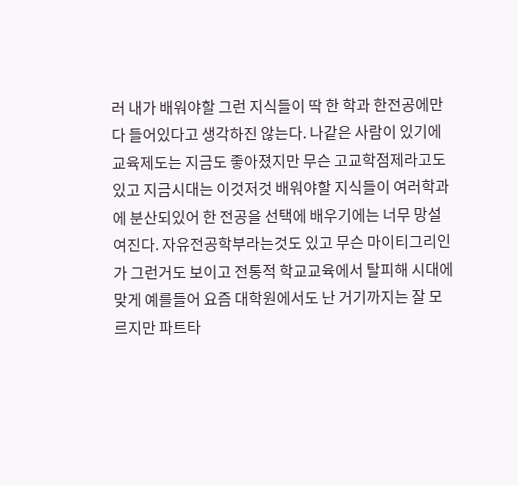러 내가 배워야할 그런 지식들이 딱 한 학과 한전공에만 다 들어있다고 생각하진 않는다. 나같은 사람이 있기에 교육제도는 지금도 좋아졌지만 무슨 고교학점제라고도 있고 지금시대는 이것저것 배워야할 지식들이 여러학과에 분산되있어 한 전공을 선택에 배우기에는 너무 망설여진다. 자유전공학부라는것도 있고 무슨 마이티그리인가 그런거도 보이고 전통적 학교교육에서 탈피해 시대에 맞게 예를들어 요즘 대학원에서도 난 거기까지는 잘 모르지만 파트타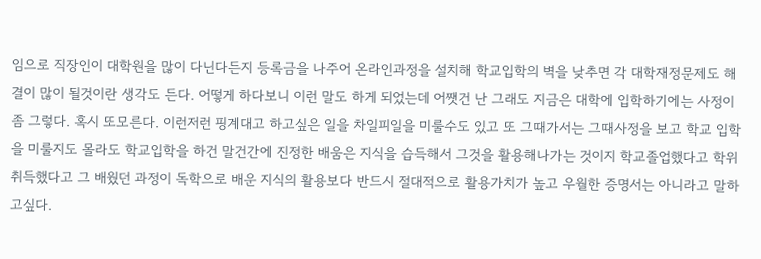임으로 직장인이 대학원을 많이 다닌다든지 등록금을 나주어 온라인과정을 설치해 학교입학의 벽을 낮추면 각 대학재정문제도 해결이 많이 될것이란 생각도 든다. 어떻게 하다보니 이런 말도 하게 되었는데 어쨋건 난 그래도 지금은 대학에 입학하기에는 사정이 좀 그렇다. 혹시 또모른다. 이런저런 핑계대고 하고싶은 일을 차일피일을 미룰수도 있고 또 그때가서는 그때사정을 보고 학교 입학을 미룰지도 몰라도 학교입학을 하건 말건간에 진정한 배움은 지식을 습득해서 그것을 활용해나가는 것이지 학교졸업했다고 학위취득했다고 그 배웠던 과정이 독학으로 배운 지식의 활용보다 반드시 절대적으로 활용가치가 높고 우월한 증명서는 아니라고 말하고싶다.